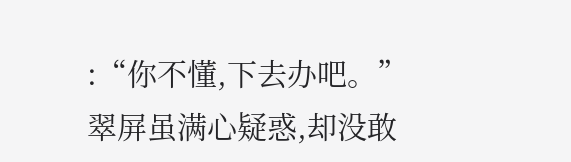:“你不懂,下去办吧。”
翠屏虽满心疑惑,却没敢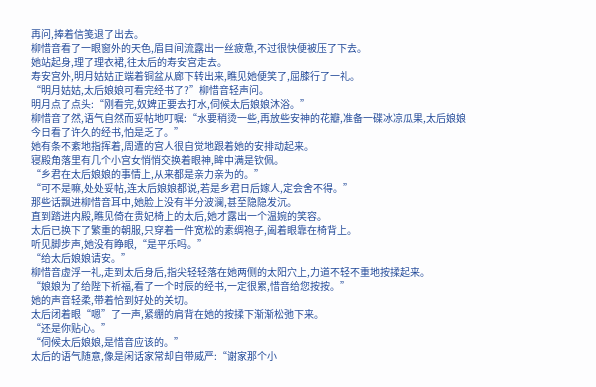再问,捧着信笺退了出去。
柳惜音看了一眼窗外的天色,眉目间流露出一丝疲惫,不过很快便被压了下去。
她站起身,理了理衣裙,往太后的寿安宫走去。
寿安宫外,明月姑姑正端着铜盆从廊下转出来,瞧见她便笑了,屈膝行了一礼。
“明月姑姑,太后娘娘可看完经书了?”柳惜音轻声问。
明月点了点头:“刚看完,奴婢正要去打水,伺候太后娘娘沐浴。”
柳惜音了然,语气自然而妥帖地叮嘱:“水要稍烫一些,再放些安神的花瓣,准备一碟冰凉瓜果,太后娘娘今日看了许久的经书,怕是乏了。”
她有条不紊地指挥着,周遭的宫人很自觉地跟着她的安排动起来。
寝殿角落里有几个小宫女悄悄交换着眼神,眸中满是钦佩。
“乡君在太后娘娘的事情上,从来都是亲力亲为的。”
“可不是嘛,处处妥帖,连太后娘娘都说,若是乡君日后嫁人,定会舍不得。”
那些话飘进柳惜音耳中,她脸上没有半分波澜,甚至隐隐发沉。
直到踏进内殿,瞧见倚在贵妃椅上的太后,她才露出一个温婉的笑容。
太后已换下了繁重的朝服,只穿着一件宽松的素绸袍子,阖着眼靠在椅背上。
听见脚步声,她没有睁眼,“是平乐吗。”
“给太后娘娘请安。”
柳惜音虚浮一礼,走到太后身后,指尖轻轻落在她两侧的太阳穴上,力道不轻不重地按揉起来。
“娘娘为了给陛下祈福,看了一个时辰的经书,一定很累,惜音给您按按。”
她的声音轻柔,带着恰到好处的关切。
太后闭着眼“嗯”了一声,紧绷的肩背在她的按揉下渐渐松弛下来。
“还是你贴心。”
“伺候太后娘娘,是惜音应该的。”
太后的语气随意,像是闲话家常却自带威严:“谢家那个小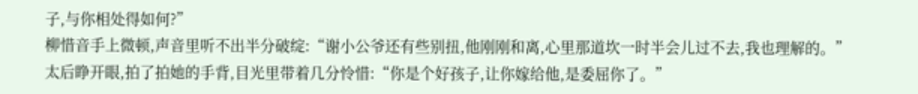子,与你相处得如何?”
柳惜音手上微顿,声音里听不出半分破绽:“谢小公爷还有些别扭,他刚刚和离,心里那道坎一时半会儿过不去,我也理解的。”
太后睁开眼,拍了拍她的手背,目光里带着几分怜惜:“你是个好孩子,让你嫁给他,是委屈你了。”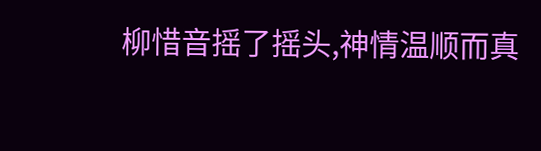柳惜音摇了摇头,神情温顺而真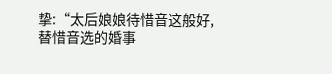挚:“太后娘娘待惜音这般好,替惜音选的婚事